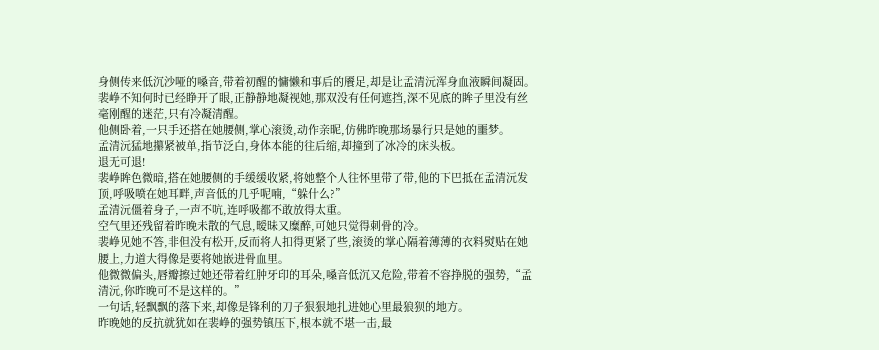身侧传来低沉沙哑的嗓音,带着初醒的慵懒和事后的餍足,却是让孟清沅浑身血液瞬间凝固。
裴峥不知何时已经睁开了眼,正静静地凝视她,那双没有任何遮挡,深不见底的眸子里没有丝毫刚醒的迷茫,只有冷凝清醒。
他侧卧着,一只手还搭在她腰侧,掌心滚烫,动作亲昵,仿佛昨晚那场暴行只是她的噩梦。
孟清沅猛地攥紧被单,指节泛白,身体本能的往后缩,却撞到了冰冷的床头板。
退无可退!
裴峥眸色微暗,搭在她腰侧的手缓缓收紧,将她整个人往怀里带了带,他的下巴抵在孟清沅发顶,呼吸喷在她耳畔,声音低的几乎呢喃,“躲什么?”
孟清沅僵着身子,一声不吭,连呼吸都不敢放得太重。
空气里还残留着昨晚未散的气息,暧昧又糜醉,可她只觉得刺骨的冷。
裴峥见她不答,非但没有松开,反而将人扣得更紧了些,滚烫的掌心隔着薄薄的衣料熨贴在她腰上,力道大得像是要将她嵌进骨血里。
他微微偏头,唇瓣擦过她还带着红肿牙印的耳朵,嗓音低沉又危险,带着不容挣脱的强势,“孟清沅,你昨晚可不是这样的。”
一句话,轻飘飘的落下来,却像是锋利的刀子狠狠地扎进她心里最狼狈的地方。
昨晚她的反抗就犹如在裴峥的强势镇压下,根本就不堪一击,最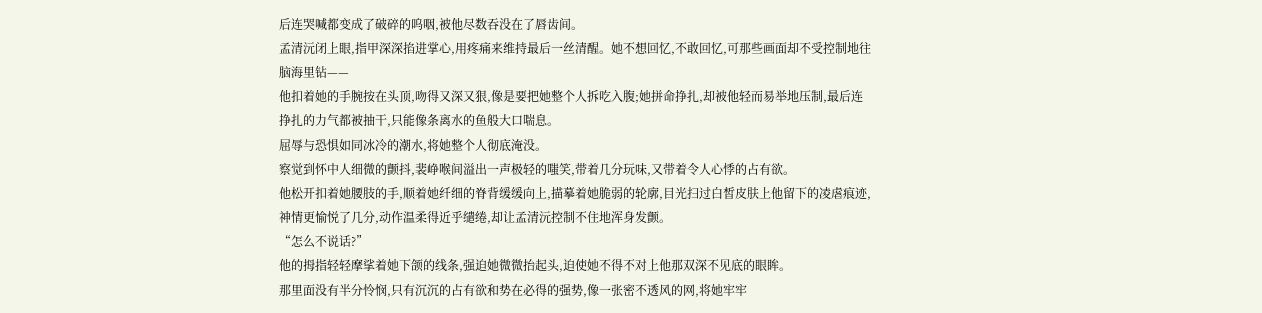后连哭喊都变成了破碎的呜咽,被他尽数吞没在了唇齿间。
孟清沅闭上眼,指甲深深掐进掌心,用疼痛来维持最后一丝清醒。她不想回忆,不敢回忆,可那些画面却不受控制地往脑海里钻——
他扣着她的手腕按在头顶,吻得又深又狠,像是要把她整个人拆吃入腹;她拼命挣扎,却被他轻而易举地压制,最后连挣扎的力气都被抽干,只能像条离水的鱼般大口喘息。
屈辱与恐惧如同冰冷的潮水,将她整个人彻底淹没。
察觉到怀中人细微的颤抖,裴峥喉间溢出一声极轻的嗤笑,带着几分玩味,又带着令人心悸的占有欲。
他松开扣着她腰肢的手,顺着她纤细的脊背缓缓向上,描摹着她脆弱的轮廓,目光扫过白皙皮肤上他留下的凌虐痕迹,神情更愉悦了几分,动作温柔得近乎缱绻,却让孟清沅控制不住地浑身发颤。
“怎么不说话?”
他的拇指轻轻摩挲着她下颌的线条,强迫她微微抬起头,迫使她不得不对上他那双深不见底的眼眸。
那里面没有半分怜悯,只有沉沉的占有欲和势在必得的强势,像一张密不透风的网,将她牢牢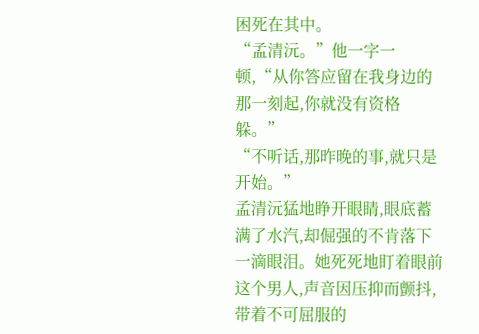困死在其中。
“孟清沅。”他一字一顿,“从你答应留在我身边的那一刻起,你就没有资格躲。”
“不听话,那昨晚的事,就只是开始。”
孟清沅猛地睁开眼睛,眼底蓄满了水汽,却倔强的不肯落下一滴眼泪。她死死地盯着眼前这个男人,声音因压抑而颤抖,带着不可屈服的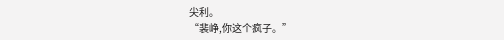尖利。
“裴峥,你这个疯子。”